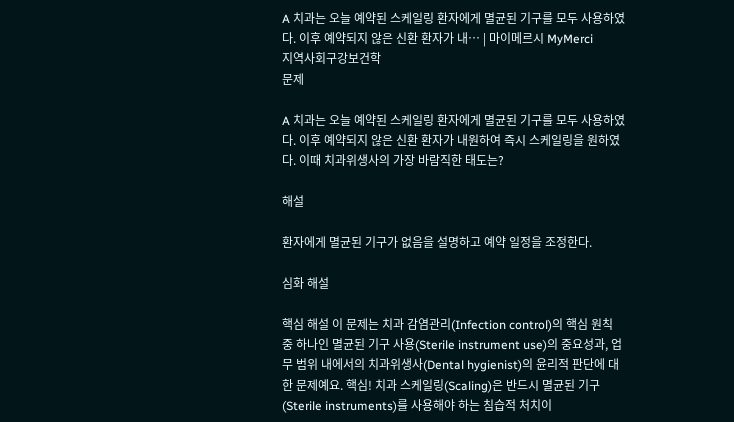A 치과는 오늘 예약된 스케일링 환자에게 멸균된 기구를 모두 사용하였다. 이후 예약되지 않은 신환 환자가 내… | 마이메르시 MyMerci
지역사회구강보건학
문제

A 치과는 오늘 예약된 스케일링 환자에게 멸균된 기구를 모두 사용하였다. 이후 예약되지 않은 신환 환자가 내원하여 즉시 스케일링을 원하였다. 이때 치과위생사의 가장 바람직한 태도는?

해설

환자에게 멸균된 기구가 없음을 설명하고 예약 일정을 조정한다.

심화 해설

핵심 해설 이 문제는 치과 감염관리(Infection control)의 핵심 원칙 중 하나인 멸균된 기구 사용(Sterile instrument use)의 중요성과, 업무 범위 내에서의 치과위생사(Dental hygienist)의 윤리적 판단에 대한 문제예요. 핵심! 치과 스케일링(Scaling)은 반드시 멸균된 기구(Sterile instruments)를 사용해야 하는 침습적 처치이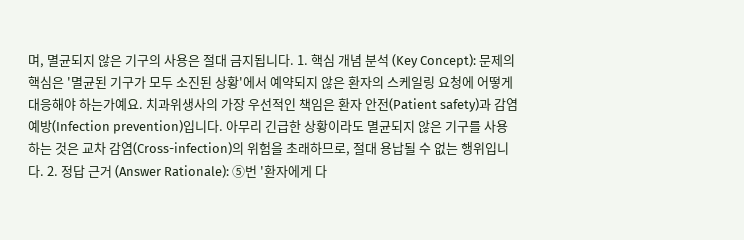며, 멸균되지 않은 기구의 사용은 절대 금지됩니다. 1. 핵심 개념 분석 (Key Concept): 문제의 핵심은 '멸균된 기구가 모두 소진된 상황'에서 예약되지 않은 환자의 스케일링 요청에 어떻게 대응해야 하는가예요. 치과위생사의 가장 우선적인 책임은 환자 안전(Patient safety)과 감염 예방(Infection prevention)입니다. 아무리 긴급한 상황이라도 멸균되지 않은 기구를 사용하는 것은 교차 감염(Cross-infection)의 위험을 초래하므로, 절대 용납될 수 없는 행위입니다. 2. 정답 근거 (Answer Rationale): ⑤번 '환자에게 다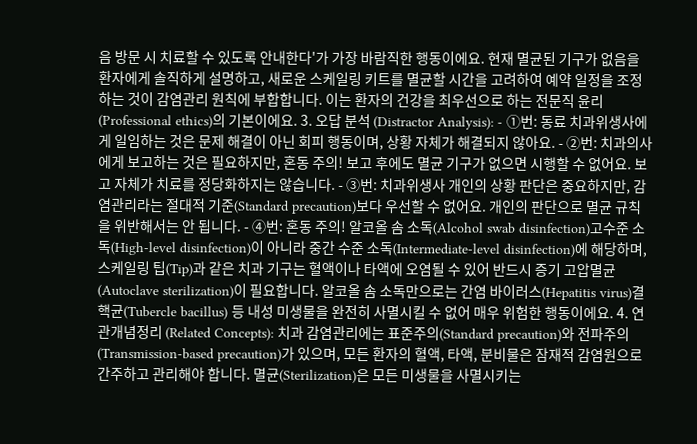음 방문 시 치료할 수 있도록 안내한다'가 가장 바람직한 행동이에요. 현재 멸균된 기구가 없음을 환자에게 솔직하게 설명하고, 새로운 스케일링 키트를 멸균할 시간을 고려하여 예약 일정을 조정하는 것이 감염관리 원칙에 부합합니다. 이는 환자의 건강을 최우선으로 하는 전문직 윤리(Professional ethics)의 기본이에요. 3. 오답 분석 (Distractor Analysis): - ①번: 동료 치과위생사에게 일임하는 것은 문제 해결이 아닌 회피 행동이며, 상황 자체가 해결되지 않아요. - ②번: 치과의사에게 보고하는 것은 필요하지만, 혼동 주의! 보고 후에도 멸균 기구가 없으면 시행할 수 없어요. 보고 자체가 치료를 정당화하지는 않습니다. - ③번: 치과위생사 개인의 상황 판단은 중요하지만, 감염관리라는 절대적 기준(Standard precaution)보다 우선할 수 없어요. 개인의 판단으로 멸균 규칙을 위반해서는 안 됩니다. - ④번: 혼동 주의! 알코올 솜 소독(Alcohol swab disinfection)고수준 소독(High-level disinfection)이 아니라 중간 수준 소독(Intermediate-level disinfection)에 해당하며, 스케일링 팁(Tip)과 같은 치과 기구는 혈액이나 타액에 오염될 수 있어 반드시 증기 고압멸균(Autoclave sterilization)이 필요합니다. 알코올 솜 소독만으로는 간염 바이러스(Hepatitis virus)결핵균(Tubercle bacillus) 등 내성 미생물을 완전히 사멸시킬 수 없어 매우 위험한 행동이에요. 4. 연관개념정리 (Related Concepts): 치과 감염관리에는 표준주의(Standard precaution)와 전파주의(Transmission-based precaution)가 있으며, 모든 환자의 혈액, 타액, 분비물은 잠재적 감염원으로 간주하고 관리해야 합니다. 멸균(Sterilization)은 모든 미생물을 사멸시키는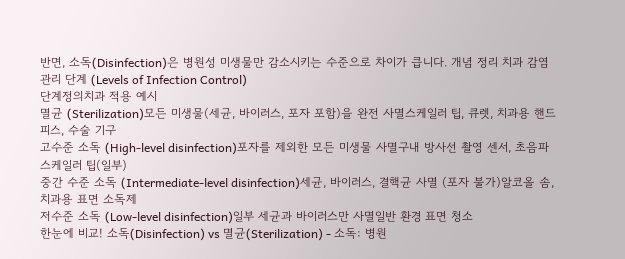반면, 소독(Disinfection)은 병원성 미생물만 감소시키는 수준으로 차이가 큽니다. 개념 정리 치과 감염관리 단계 (Levels of Infection Control)
단계정의치과 적용 예시
멸균 (Sterilization)모든 미생물(세균, 바이러스, 포자 포함)을 완전 사멸스케일러 팁, 큐렛, 치과용 핸드피스, 수술 기구
고수준 소독 (High-level disinfection)포자를 제외한 모든 미생물 사멸구내 방사선 촬영 센서, 초음파 스케일러 팁(일부)
중간 수준 소독 (Intermediate-level disinfection)세균, 바이러스, 결핵균 사멸 (포자 불가)알코올 솜, 치과용 표면 소독제
저수준 소독 (Low-level disinfection)일부 세균과 바이러스만 사멸일반 환경 표면 청소
한눈에 비교! 소독(Disinfection) vs 멸균(Sterilization) - 소독: 병원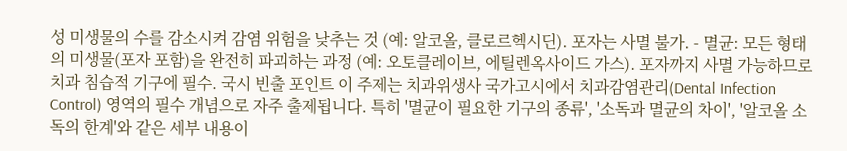성 미생물의 수를 감소시켜 감염 위험을 낮추는 것 (예: 알코올, 클로르헥시딘). 포자는 사멸 불가. - 멸균: 모든 형태의 미생물(포자 포함)을 완전히 파괴하는 과정 (예: 오토클레이브, 에틸렌옥사이드 가스). 포자까지 사멸 가능하므로 치과 침습적 기구에 필수. 국시 빈출 포인트 이 주제는 치과위생사 국가고시에서 치과감염관리(Dental Infection Control) 영역의 필수 개념으로 자주 출제됩니다. 특히 '멸균이 필요한 기구의 종류', '소독과 멸균의 차이', '알코올 소독의 한계'와 같은 세부 내용이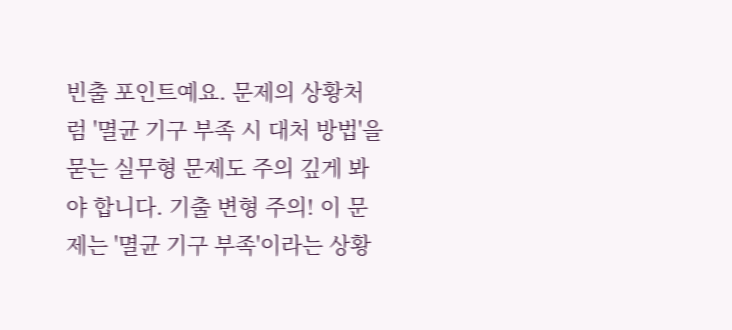빈출 포인트예요. 문제의 상황처럼 '멸균 기구 부족 시 대처 방법'을 묻는 실무형 문제도 주의 깊게 봐야 합니다. 기출 변형 주의! 이 문제는 '멸균 기구 부족'이라는 상황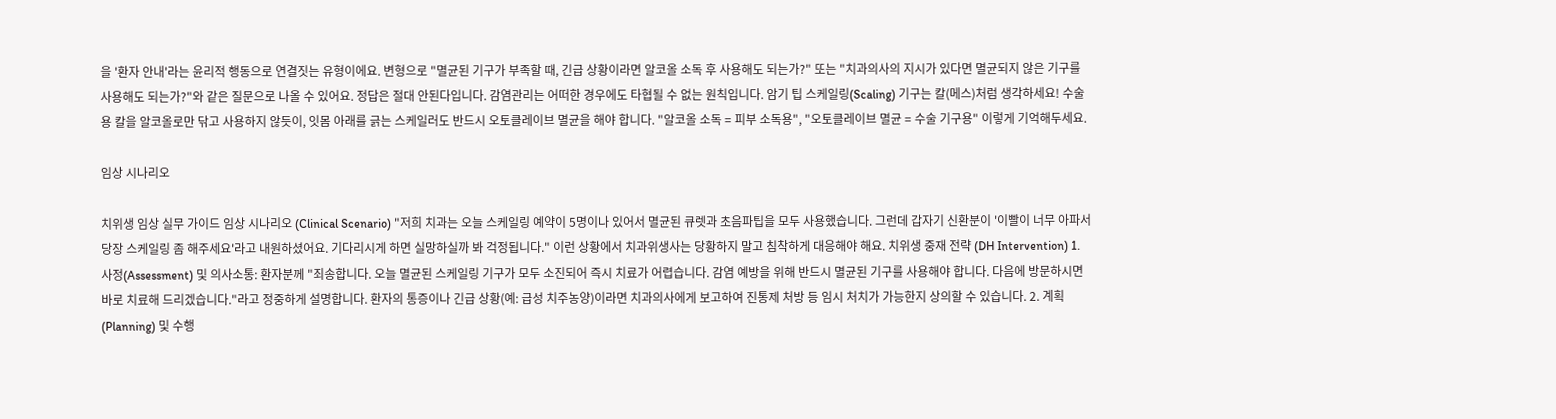을 '환자 안내'라는 윤리적 행동으로 연결짓는 유형이에요. 변형으로 "멸균된 기구가 부족할 때, 긴급 상황이라면 알코올 소독 후 사용해도 되는가?" 또는 "치과의사의 지시가 있다면 멸균되지 않은 기구를 사용해도 되는가?"와 같은 질문으로 나올 수 있어요. 정답은 절대 안된다입니다. 감염관리는 어떠한 경우에도 타협될 수 없는 원칙입니다. 암기 팁 스케일링(Scaling) 기구는 칼(메스)처럼 생각하세요! 수술용 칼을 알코올로만 닦고 사용하지 않듯이, 잇몸 아래를 긁는 스케일러도 반드시 오토클레이브 멸균을 해야 합니다. "알코올 소독 = 피부 소독용", "오토클레이브 멸균 = 수술 기구용" 이렇게 기억해두세요.

임상 시나리오

치위생 임상 실무 가이드 임상 시나리오 (Clinical Scenario) "저희 치과는 오늘 스케일링 예약이 5명이나 있어서 멸균된 큐렛과 초음파팁을 모두 사용했습니다. 그런데 갑자기 신환분이 '이빨이 너무 아파서 당장 스케일링 좀 해주세요'라고 내원하셨어요. 기다리시게 하면 실망하실까 봐 걱정됩니다." 이런 상황에서 치과위생사는 당황하지 말고 침착하게 대응해야 해요. 치위생 중재 전략 (DH Intervention) 1. 사정(Assessment) 및 의사소통: 환자분께 "죄송합니다. 오늘 멸균된 스케일링 기구가 모두 소진되어 즉시 치료가 어렵습니다. 감염 예방을 위해 반드시 멸균된 기구를 사용해야 합니다. 다음에 방문하시면 바로 치료해 드리겠습니다."라고 정중하게 설명합니다. 환자의 통증이나 긴급 상황(예: 급성 치주농양)이라면 치과의사에게 보고하여 진통제 처방 등 임시 처치가 가능한지 상의할 수 있습니다. 2. 계획(Planning) 및 수행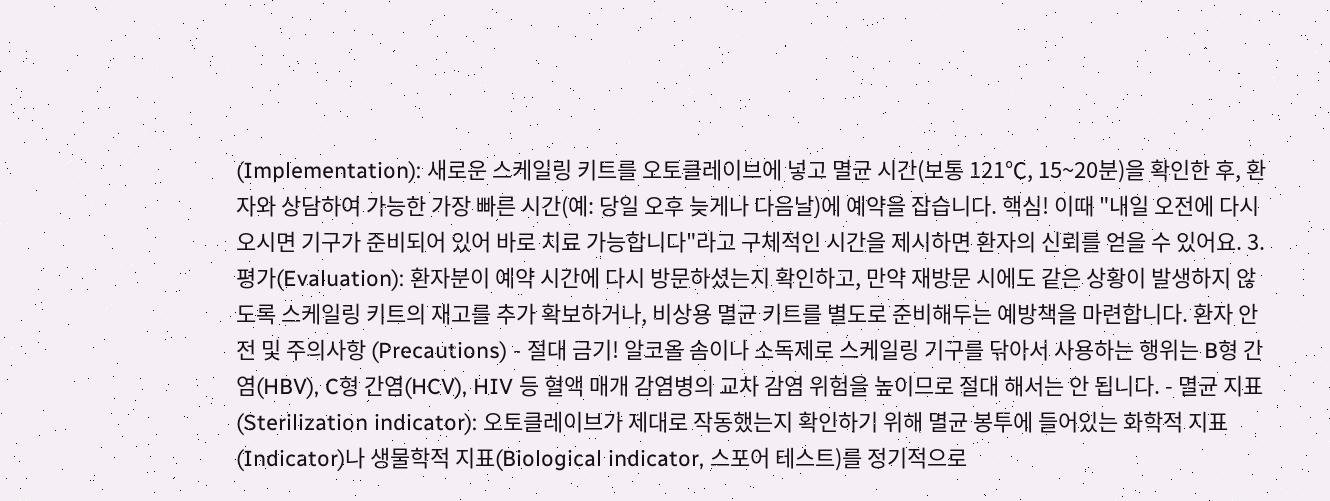(Implementation): 새로운 스케일링 키트를 오토클레이브에 넣고 멸균 시간(보통 121℃, 15~20분)을 확인한 후, 환자와 상담하여 가능한 가장 빠른 시간(예: 당일 오후 늦게나 다음날)에 예약을 잡습니다. 핵심! 이때 "내일 오전에 다시 오시면 기구가 준비되어 있어 바로 치료 가능합니다"라고 구체적인 시간을 제시하면 환자의 신뢰를 얻을 수 있어요. 3. 평가(Evaluation): 환자분이 예약 시간에 다시 방문하셨는지 확인하고, 만약 재방문 시에도 같은 상황이 발생하지 않도록 스케일링 키트의 재고를 추가 확보하거나, 비상용 멸균 키트를 별도로 준비해두는 예방책을 마련합니다. 환자 안전 및 주의사항 (Precautions) - 절대 금기! 알코올 솜이나 소독제로 스케일링 기구를 닦아서 사용하는 행위는 B형 간염(HBV), C형 간염(HCV), HIV 등 혈액 매개 감염병의 교차 감염 위험을 높이므로 절대 해서는 안 됩니다. - 멸균 지표(Sterilization indicator): 오토클레이브가 제대로 작동했는지 확인하기 위해 멸균 봉투에 들어있는 화학적 지표(Indicator)나 생물학적 지표(Biological indicator, 스포어 테스트)를 정기적으로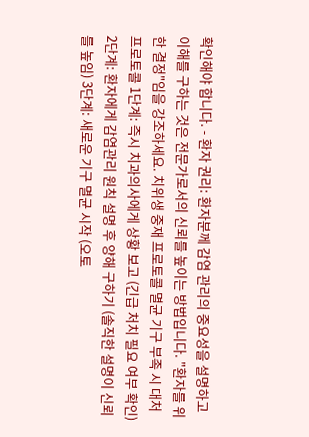확인해야 합니다. - 환자 권리: 환자분께 감염 관리의 중요성을 설명하고 이해를 구하는 것은 전문가로서의 신뢰를 높이는 방법입니다. "환자를 위한 결정"임을 강조하세요. 치위생 중재 프로토콜 멸균 기구 부족 시 대처 프로토콜 1단계: 즉시 치과의사에게 상황 보고 (긴급 처치 필요 여부 확인) 2단계: 환자에게 감염관리 원칙 설명 후 양해 구하기 (솔직한 설명이 신뢰를 높임) 3단계: 새로운 기구 멸균 시작 (오토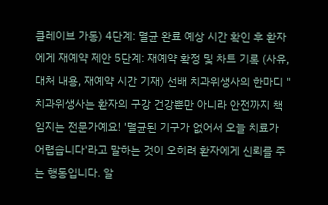클레이브 가동) 4단계: 멸균 완료 예상 시간 확인 후 환자에게 재예약 제안 5단계: 재예약 확정 및 차트 기록 (사유, 대처 내용, 재예약 시간 기재) 선배 치과위생사의 한마디 "치과위생사는 환자의 구강 건강뿐만 아니라 안전까지 책임지는 전문가예요! '멸균된 기구가 없어서 오늘 치료가 어렵습니다'라고 말하는 것이 오히려 환자에게 신뢰를 주는 행동입니다. 알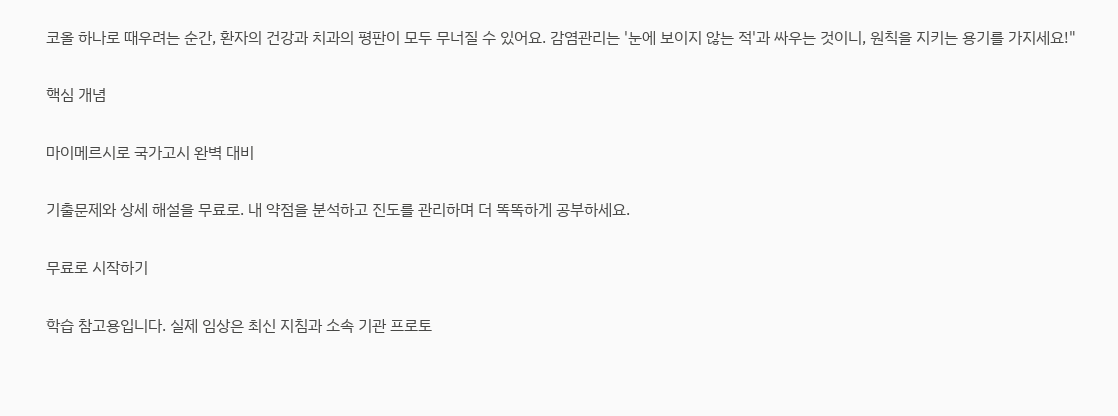코올 하나로 때우려는 순간, 환자의 건강과 치과의 평판이 모두 무너질 수 있어요. 감염관리는 '눈에 보이지 않는 적'과 싸우는 것이니, 원칙을 지키는 용기를 가지세요!"

핵심 개념

마이메르시로 국가고시 완벽 대비

기출문제와 상세 해설을 무료로. 내 약점을 분석하고 진도를 관리하며 더 똑똑하게 공부하세요.

무료로 시작하기

학습 참고용입니다. 실제 임상은 최신 지침과 소속 기관 프로토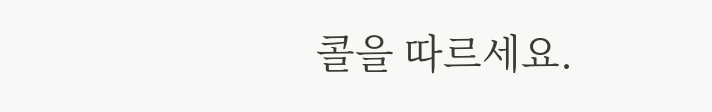콜을 따르세요.